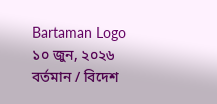Bartaman Logo
১০ জুন, ২০২৬
বর্তমান / বিদেশ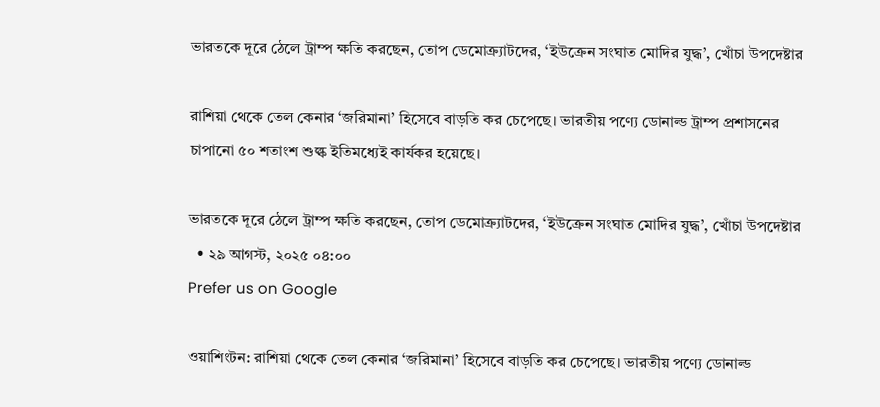ভারতকে দূরে ঠেলে ট্রাম্প ক্ষতি করছেন, তোপ ডেমোক্র্যাটদের, ‘ইউক্রেন সংঘাত মোদির যুদ্ধ’, খোঁচা উপদেষ্টার

রাশিয়া থেকে তেল কেনার ‘জরিমানা’ হিসেবে বাড়তি কর চেপেছে। ভারতীয় পণ্যে ডোনাল্ড ট্রাম্প প্রশাসনের চাপানো ৫০ শতাংশ শুল্ক ইতিমধ্যেই কার্যকর হয়েছে।

ভারতকে দূরে ঠেলে ট্রাম্প ক্ষতি করছেন, তোপ ডেমোক্র্যাটদের, ‘ইউক্রেন সংঘাত মোদির যুদ্ধ’, খোঁচা উপদেষ্টার
  • ২৯ আগস্ট, ২০২৫ ০৪:০০
Prefer us on Google

ওয়াশিংটন: রাশিয়া থেকে তেল কেনার ‘জরিমানা’ হিসেবে বাড়তি কর চেপেছে। ভারতীয় পণ্যে ডোনাল্ড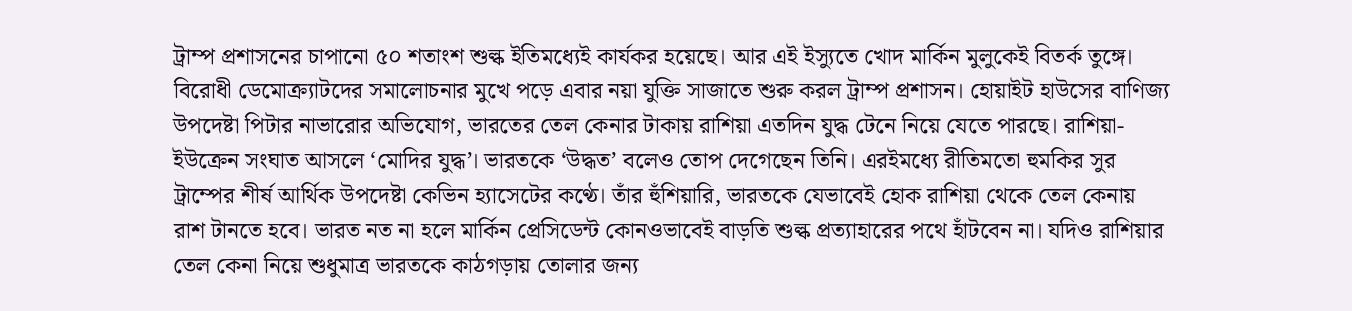ট্রাম্প প্রশাসনের চাপানো ৫০ শতাংশ শুল্ক ইতিমধ্যেই কার্যকর হয়েছে। আর এই ইস্যুতে খোদ মার্কিন মুলুকেই বিতর্ক তুঙ্গে। বিরোধী ডেমোক্র্যাটদের সমালোচনার মুখে পড়ে এবার নয়া যুক্তি সাজাতে শুরু করল ট্রাম্প প্রশাসন। হোয়াইট হাউসের বাণিজ্য উপদেষ্টা পিটার নাভারোর অভিযোগ, ভারতের তেল কেনার টাকায় রাশিয়া এতদিন যুদ্ধ টেনে নিয়ে যেতে পারছে। রাশিয়া-ইউক্রেন সংঘাত আসলে ‘মোদির যুদ্ধ’। ভারতকে ‘উদ্ধত’ বলেও তোপ দেগেছেন তিনি। এরইমধ্যে রীতিমতো হুমকির সুর ট্রাম্পের শীর্ষ আর্থিক উপদেষ্টা কেভিন হ্যাসেটের কণ্ঠে। তাঁর হুঁশিয়ারি, ভারতকে যেভাবেই হোক রাশিয়া থেকে তেল কেনায় রাশ টানতে হবে। ভারত নত না হলে মার্কিন প্রেসিডেন্ট কোনওভাবেই বাড়তি শুল্ক প্রত্যাহারের পথে হাঁটবেন না। যদিও রাশিয়ার তেল কেনা নিয়ে শুধুমাত্র ভারতকে কাঠগড়ায় তোলার জন্য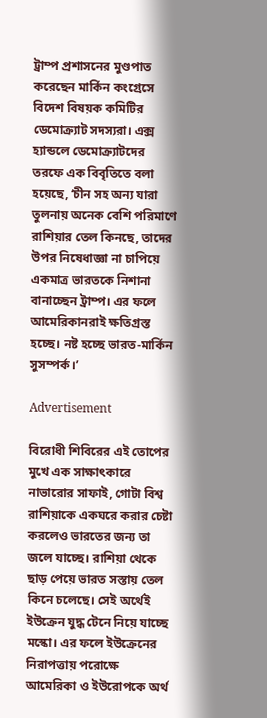ট্রাম্প প্রশাসনের মুণ্ডপাত করেছেন মার্কিন কংগ্রেসে বিদেশ বিষয়ক কমিটির ডেমোক্র্যাট সদস্যরা। এক্স হ্যান্ডলে ডেমোক্র্যাটদের তরফে এক বিবৃতিতে বলা হয়েছে, ‘চীন সহ অন্য যারা তুলনায় অনেক বেশি পরিমাণে রাশিয়ার তেল কিনছে, তাদের উপর নিষেধাজ্ঞা না চাপিয়ে একমাত্র ভারতকে নিশানা বানাচ্ছেন ট্রাম্প। এর ফলে আমেরিকানরাই ক্ষতিগ্রস্ত হচ্ছে। নষ্ট হচ্ছে ভারত-মার্কিন সুসম্পর্ক।’

Advertisement

বিরোধী শিবিরের এই তোপের মুখে এক সাক্ষাৎকারে নাভারোর সাফাই, গোটা বিশ্ব রাশিয়াকে একঘরে করার চেষ্টা করলেও ভারতের জন্য তা জলে যাচ্ছে। রাশিয়া থেকে ছাড় পেয়ে ভারত সস্তায় তেল কিনে চলেছে। সেই অর্থেই ইউক্রেন যুদ্ধ টেনে নিয়ে যাচ্ছে মস্কো। এর ফলে ইউক্রেনের নিরাপত্তায় পরোক্ষে আমেরিকা ও ইউরোপকে অর্থ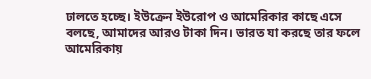ঢালতে হচ্ছে। ইউক্রেন ইউরোপ ও আমেরিকার কাছে এসে বলছে, আমাদের আরও টাকা দিন। ভারত যা করছে তার ফলে আমেরিকায়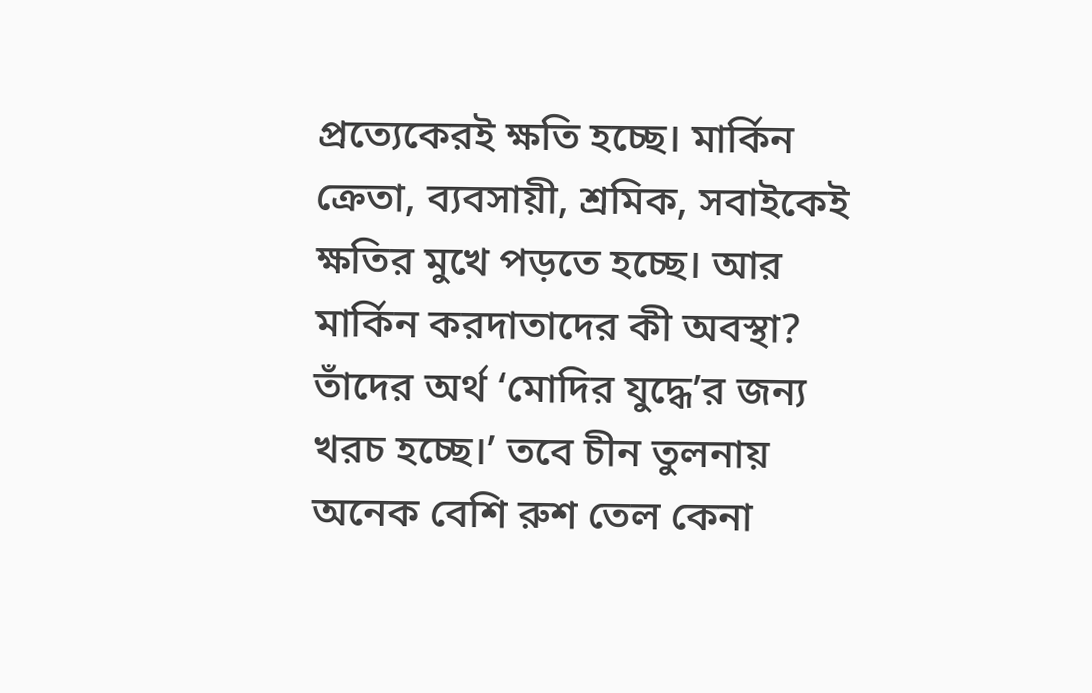প্রত্যেকেরই ক্ষতি হচ্ছে। মার্কিন ক্রেতা, ব্যবসায়ী, শ্রমিক, সবাইকেই ক্ষতির মুখে পড়তে হচ্ছে। আর মার্কিন করদাতাদের কী অবস্থা? তাঁদের অর্থ ‘মোদির যুদ্ধে’র জন্য খরচ হচ্ছে।’ তবে চীন তুলনায় অনেক বেশি রুশ তেল কেনা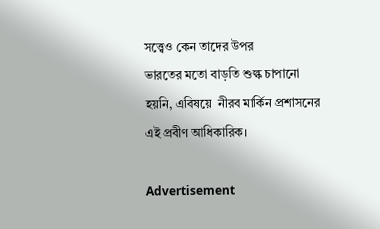সত্ত্বেও কেন তাদের উপর
ভারতের মতো বাড়তি শুল্ক চাপানো হয়নি, এবিষয়ে  নীরব মার্কিন প্রশাসনের এই প্রবীণ আধিকারিক।

Advertisement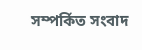সম্পর্কিত সংবাদ